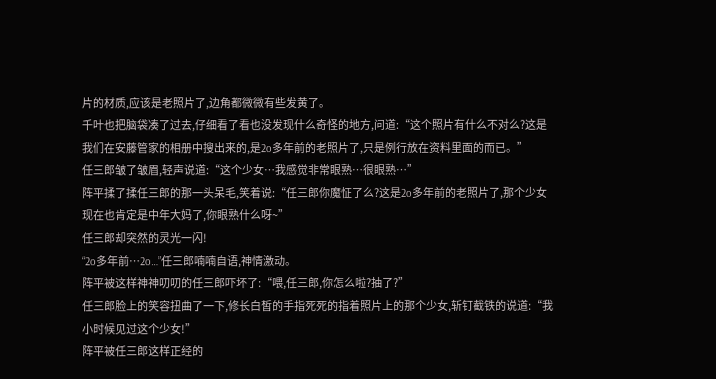片的材质,应该是老照片了,边角都微微有些发黄了。
千叶也把脑袋凑了过去,仔细看了看也没发现什么奇怪的地方,问道:“这个照片有什么不对么?这是我们在安藤管家的相册中搜出来的,是2o多年前的老照片了,只是例行放在资料里面的而已。”
任三郎皱了皱眉,轻声说道:“这个少女…我感觉非常眼熟…很眼熟…”
阵平揉了揉任三郎的那一头呆毛,笑着说:“任三郎你魔怔了么?这是2o多年前的老照片了,那个少女现在也肯定是中年大妈了,你眼熟什么呀~”
任三郎却突然的灵光一闪!
“2o多年前…2o…”任三郎喃喃自语,神情激动。
阵平被这样神神叨叨的任三郎吓坏了:“喂,任三郎,你怎么啦?抽了?”
任三郎脸上的笑容扭曲了一下,修长白皙的手指死死的指着照片上的那个少女,斩钉截铁的说道:“我小时候见过这个少女!”
阵平被任三郎这样正经的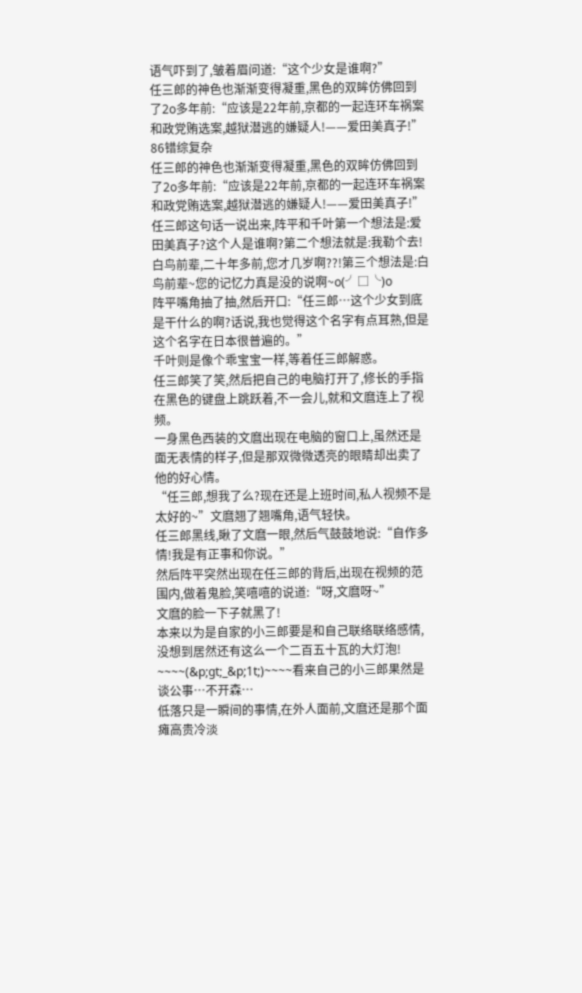语气吓到了,皱着眉问道:“这个少女是谁啊?”
任三郎的神色也渐渐变得凝重,黑色的双眸仿佛回到了2o多年前:“应该是22年前,京都的一起连环车祸案和政党贿选案,越狱潜逃的嫌疑人!——爱田美真子!”
86错综复杂
任三郎的神色也渐渐变得凝重,黑色的双眸仿佛回到了2o多年前:“应该是22年前,京都的一起连环车祸案和政党贿选案,越狱潜逃的嫌疑人!——爱田美真子!”
任三郎这句话一说出来,阵平和千叶第一个想法是:爱田美真子?这个人是谁啊?第二个想法就是:我勒个去!白鸟前辈,二十年多前,您才几岁啊??!第三个想法是:白鸟前辈~您的记忆力真是没的说啊~o(╯□╰)o
阵平嘴角抽了抽,然后开口:“任三郎…这个少女到底是干什么的啊?话说,我也觉得这个名字有点耳熟,但是这个名字在日本很普遍的。”
千叶则是像个乖宝宝一样,等着任三郎解惑。
任三郎笑了笑,然后把自己的电脑打开了,修长的手指在黑色的键盘上跳跃着,不一会儿,就和文麿连上了视频。
一身黑色西装的文麿出现在电脑的窗口上,虽然还是面无表情的样子,但是那双微微透亮的眼睛却出卖了他的好心情。
“任三郎,想我了么?现在还是上班时间,私人视频不是太好的~”文麿翘了翘嘴角,语气轻快。
任三郎黑线,瞅了文麿一眼,然后气鼓鼓地说:“自作多情!我是有正事和你说。”
然后阵平突然出现在任三郎的背后,出现在视频的范围内,做着鬼脸,笑嘻嘻的说道:“呀,文麿呀~”
文麿的脸一下子就黑了!
本来以为是自家的小三郎要是和自己联络联络感情,没想到居然还有这么一个二百五十瓦的大灯泡!
~~~~(&p;gt;_&p;1t;)~~~~看来自己的小三郎果然是谈公事…不开森…
低落只是一瞬间的事情,在外人面前,文麿还是那个面瘫高贵冷淡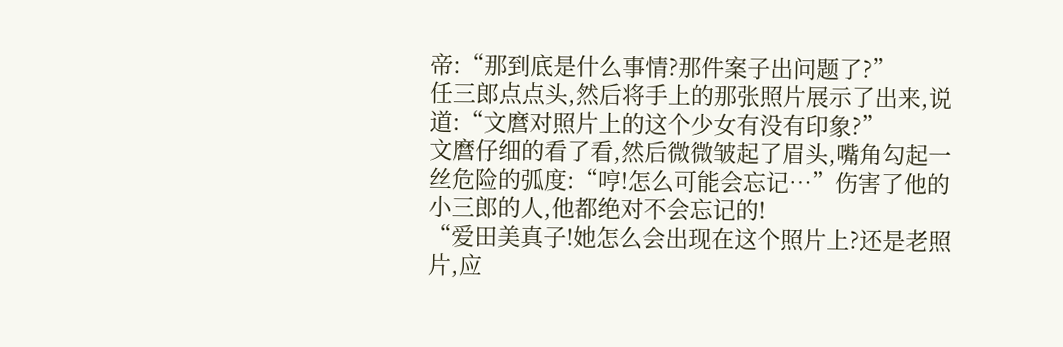帝:“那到底是什么事情?那件案子出问题了?”
任三郎点点头,然后将手上的那张照片展示了出来,说道:“文麿对照片上的这个少女有没有印象?”
文麿仔细的看了看,然后微微皱起了眉头,嘴角勾起一丝危险的弧度:“哼!怎么可能会忘记…”伤害了他的小三郎的人,他都绝对不会忘记的!
“爱田美真子!她怎么会出现在这个照片上?还是老照片,应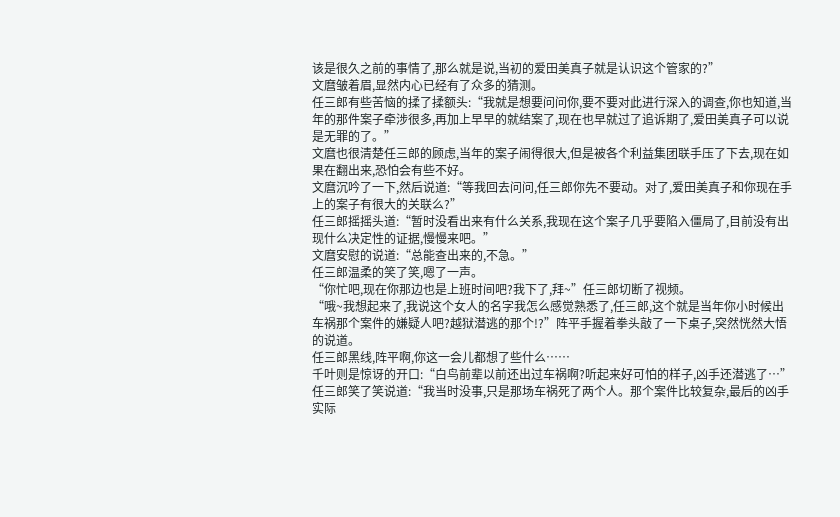该是很久之前的事情了,那么就是说,当初的爱田美真子就是认识这个管家的?”
文麿皱着眉,显然内心已经有了众多的猜测。
任三郎有些苦恼的揉了揉额头:“我就是想要问问你,要不要对此进行深入的调查,你也知道,当年的那件案子牵涉很多,再加上早早的就结案了,现在也早就过了追诉期了,爱田美真子可以说是无罪的了。”
文麿也很清楚任三郎的顾虑,当年的案子闹得很大,但是被各个利益集团联手压了下去,现在如果在翻出来,恐怕会有些不好。
文麿沉吟了一下,然后说道:“等我回去问问,任三郎你先不要动。对了,爱田美真子和你现在手上的案子有很大的关联么?”
任三郎摇摇头道:“暂时没看出来有什么关系,我现在这个案子几乎要陷入僵局了,目前没有出现什么决定性的证据,慢慢来吧。”
文麿安慰的说道:“总能查出来的,不急。”
任三郎温柔的笑了笑,嗯了一声。
“你忙吧,现在你那边也是上班时间吧?我下了,拜~”任三郎切断了视频。
“哦~我想起来了,我说这个女人的名字我怎么感觉熟悉了,任三郎,这个就是当年你小时候出车祸那个案件的嫌疑人吧?越狱潜逃的那个!?”阵平手握着拳头敲了一下桌子,突然恍然大悟的说道。
任三郎黑线,阵平啊,你这一会儿都想了些什么……
千叶则是惊讶的开口:“白鸟前辈以前还出过车祸啊?听起来好可怕的样子,凶手还潜逃了…”
任三郎笑了笑说道:“我当时没事,只是那场车祸死了两个人。那个案件比较复杂,最后的凶手实际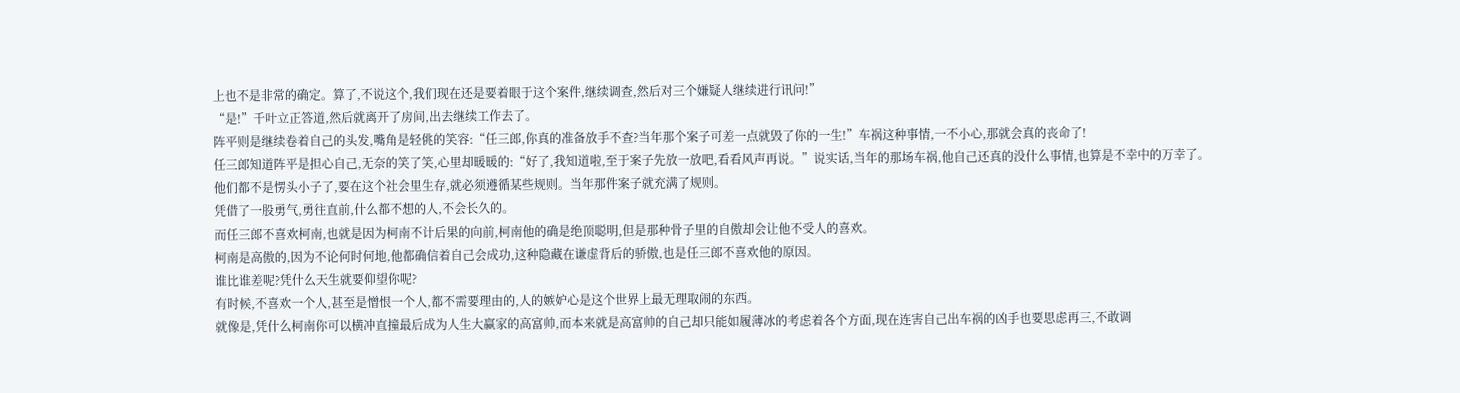上也不是非常的确定。算了,不说这个,我们现在还是要着眼于这个案件,继续调查,然后对三个嫌疑人继续进行讯问!”
“是!”千叶立正答道,然后就离开了房间,出去继续工作去了。
阵平则是继续卷着自己的头发,嘴角是轻佻的笑容:“任三郎,你真的准备放手不查?当年那个案子可差一点就毁了你的一生!”车祸这种事情,一不小心,那就会真的丧命了!
任三郎知道阵平是担心自己,无奈的笑了笑,心里却暖暖的:“好了,我知道啦,至于案子先放一放吧,看看风声再说。”说实话,当年的那场车祸,他自己还真的没什么事情,也算是不幸中的万幸了。
他们都不是愣头小子了,要在这个社会里生存,就必须遵循某些规则。当年那件案子就充满了规则。
凭借了一股勇气,勇往直前,什么都不想的人,不会长久的。
而任三郎不喜欢柯南,也就是因为柯南不计后果的向前,柯南他的确是绝顶聪明,但是那种骨子里的自傲却会让他不受人的喜欢。
柯南是高傲的,因为不论何时何地,他都确信着自己会成功,这种隐藏在谦虚背后的骄傲,也是任三郎不喜欢他的原因。
谁比谁差呢?凭什么天生就要仰望你呢?
有时候,不喜欢一个人,甚至是憎恨一个人,都不需要理由的,人的嫉妒心是这个世界上最无理取闹的东西。
就像是,凭什么柯南你可以横冲直撞最后成为人生大赢家的高富帅,而本来就是高富帅的自己却只能如履薄冰的考虑着各个方面,现在连害自己出车祸的凶手也要思虑再三,不敢调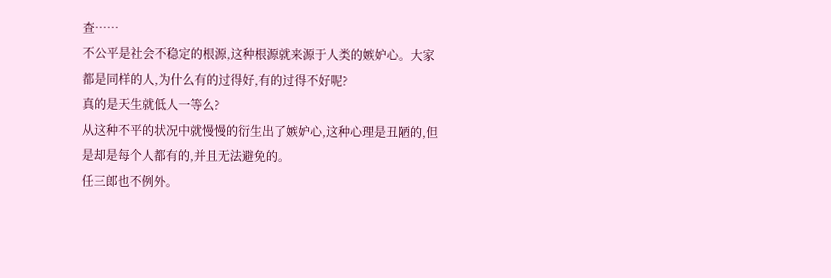查……
不公平是社会不稳定的根源,这种根源就来源于人类的嫉妒心。大家都是同样的人,为什么有的过得好,有的过得不好呢?
真的是天生就低人一等么?
从这种不平的状况中就慢慢的衍生出了嫉妒心,这种心理是丑陋的,但是却是每个人都有的,并且无法避免的。
任三郎也不例外。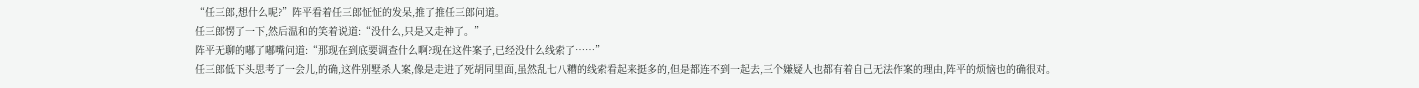“任三郎,想什么呢?”阵平看着任三郎怔怔的发呆,推了推任三郎问道。
任三郎愣了一下,然后温和的笑着说道:“没什么,只是又走神了。”
阵平无聊的嘟了嘟嘴问道:“那现在到底要调查什么啊?现在这件案子,已经没什么线索了……”
任三郎低下头思考了一会儿,的确,这件别墅杀人案,像是走进了死胡同里面,虽然乱七八糟的线索看起来挺多的,但是都连不到一起去,三个嫌疑人也都有着自己无法作案的理由,阵平的烦恼也的确很对。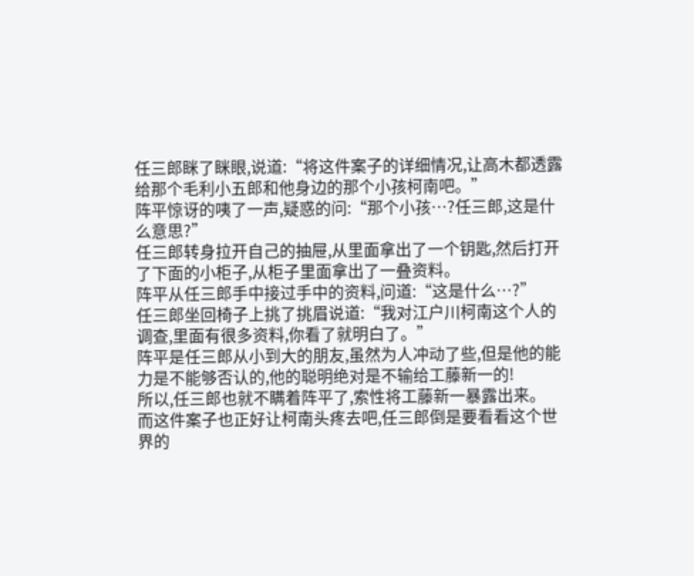任三郎眯了眯眼,说道:“将这件案子的详细情况,让高木都透露给那个毛利小五郎和他身边的那个小孩柯南吧。”
阵平惊讶的咦了一声,疑惑的问:“那个小孩…?任三郎,这是什么意思?”
任三郎转身拉开自己的抽屉,从里面拿出了一个钥匙,然后打开了下面的小柜子,从柜子里面拿出了一叠资料。
阵平从任三郎手中接过手中的资料,问道:“这是什么…?”
任三郎坐回椅子上挑了挑眉说道:“我对江户川柯南这个人的调查,里面有很多资料,你看了就明白了。”
阵平是任三郎从小到大的朋友,虽然为人冲动了些,但是他的能力是不能够否认的,他的聪明绝对是不输给工藤新一的!
所以,任三郎也就不瞒着阵平了,索性将工藤新一暴露出来。
而这件案子也正好让柯南头疼去吧,任三郎倒是要看看这个世界的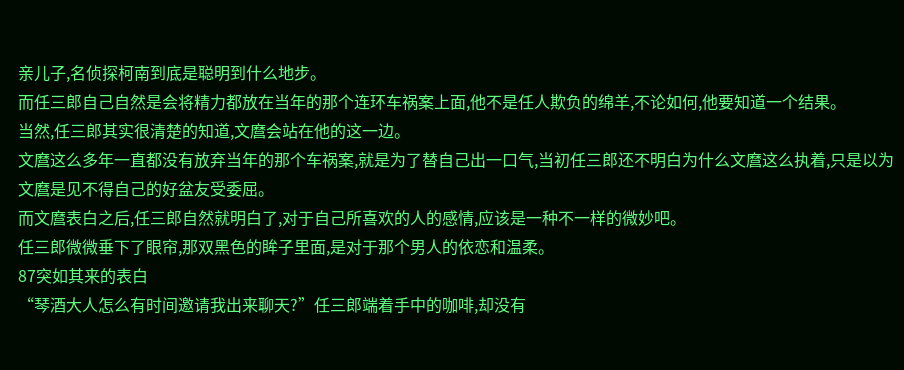亲儿子,名侦探柯南到底是聪明到什么地步。
而任三郎自己自然是会将精力都放在当年的那个连环车祸案上面,他不是任人欺负的绵羊,不论如何,他要知道一个结果。
当然,任三郎其实很清楚的知道,文麿会站在他的这一边。
文麿这么多年一直都没有放弃当年的那个车祸案,就是为了替自己出一口气,当初任三郎还不明白为什么文麿这么执着,只是以为文麿是见不得自己的好盆友受委屈。
而文麿表白之后,任三郎自然就明白了,对于自己所喜欢的人的感情,应该是一种不一样的微妙吧。
任三郎微微垂下了眼帘,那双黑色的眸子里面,是对于那个男人的依恋和温柔。
87突如其来的表白
“琴酒大人怎么有时间邀请我出来聊天?”任三郎端着手中的咖啡,却没有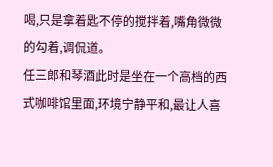喝,只是拿着匙不停的搅拌着,嘴角微微的勾着,调侃道。
任三郎和琴酒此时是坐在一个高档的西式咖啡馆里面,环境宁静平和,最让人喜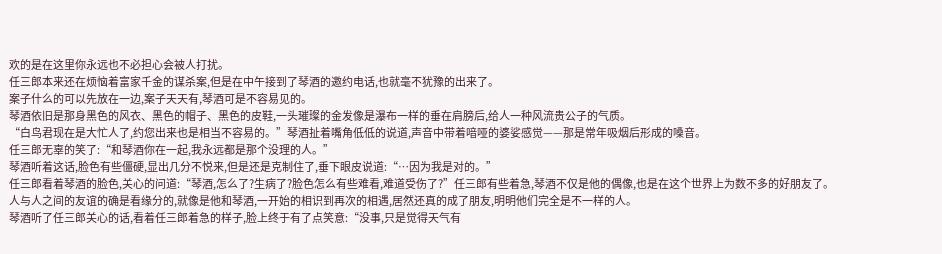欢的是在这里你永远也不必担心会被人打扰。
任三郎本来还在烦恼着富家千金的谋杀案,但是在中午接到了琴酒的邀约电话,也就毫不犹豫的出来了。
案子什么的可以先放在一边,案子天天有,琴酒可是不容易见的。
琴酒依旧是那身黑色的风衣、黑色的帽子、黑色的皮鞋,一头璀璨的金发像是瀑布一样的垂在肩膀后,给人一种风流贵公子的气质。
“白鸟君现在是大忙人了,约您出来也是相当不容易的。”琴酒扯着嘴角低低的说道,声音中带着喑哑的婆娑感觉——那是常年吸烟后形成的嗓音。
任三郎无辜的笑了:“和琴酒你在一起,我永远都是那个没理的人。”
琴酒听着这话,脸色有些僵硬,显出几分不悦来,但是还是克制住了,垂下眼皮说道:“…因为我是对的。”
任三郎看着琴酒的脸色,关心的问道:“琴酒,怎么了?生病了?脸色怎么有些难看,难道受伤了?”任三郎有些着急,琴酒不仅是他的偶像,也是在这个世界上为数不多的好朋友了。
人与人之间的友谊的确是看缘分的,就像是他和琴酒,一开始的相识到再次的相遇,居然还真的成了朋友,明明他们完全是不一样的人。
琴酒听了任三郎关心的话,看着任三郎着急的样子,脸上终于有了点笑意:“没事,只是觉得天气有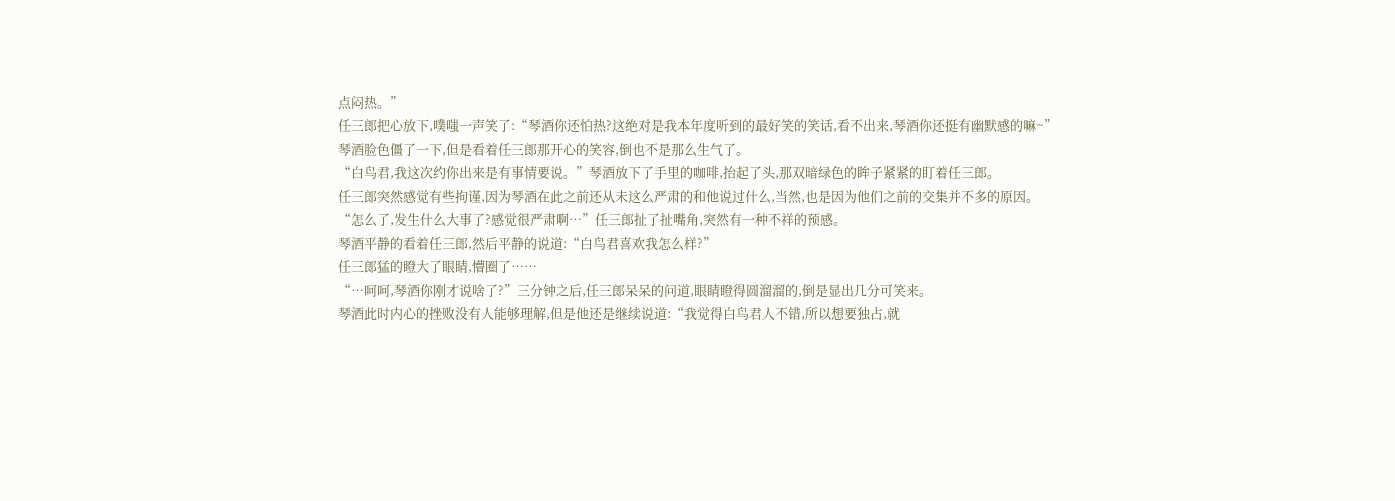点闷热。”
任三郎把心放下,噗嗤一声笑了:“琴酒你还怕热?这绝对是我本年度听到的最好笑的笑话,看不出来,琴酒你还挺有幽默感的嘛~”
琴酒脸色僵了一下,但是看着任三郎那开心的笑容,倒也不是那么生气了。
“白鸟君,我这次约你出来是有事情要说。”琴酒放下了手里的咖啡,抬起了头,那双暗绿色的眸子紧紧的盯着任三郎。
任三郎突然感觉有些拘谨,因为琴酒在此之前还从未这么严肃的和他说过什么,当然,也是因为他们之前的交集并不多的原因。
“怎么了,发生什么大事了?感觉很严肃啊…”任三郎扯了扯嘴角,突然有一种不祥的预感。
琴酒平静的看着任三郎,然后平静的说道:“白鸟君喜欢我怎么样?”
任三郎猛的瞪大了眼睛,懵圈了……
“…呵呵,琴酒你刚才说啥了?”三分钟之后,任三郎呆呆的问道,眼睛瞪得圆溜溜的,倒是显出几分可笑来。
琴酒此时内心的挫败没有人能够理解,但是他还是继续说道:“我觉得白鸟君人不错,所以想要独占,就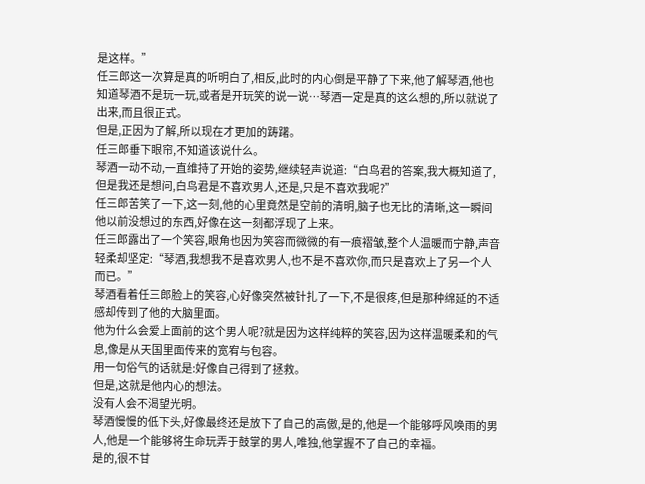是这样。”
任三郎这一次算是真的听明白了,相反,此时的内心倒是平静了下来,他了解琴酒,他也知道琴酒不是玩一玩,或者是开玩笑的说一说…琴酒一定是真的这么想的,所以就说了出来,而且很正式。
但是,正因为了解,所以现在才更加的踌躇。
任三郎垂下眼帘,不知道该说什么。
琴酒一动不动,一直维持了开始的姿势,继续轻声说道:“白鸟君的答案,我大概知道了,但是我还是想问,白鸟君是不喜欢男人,还是,只是不喜欢我呢?”
任三郎苦笑了一下,这一刻,他的心里竟然是空前的清明,脑子也无比的清晰,这一瞬间他以前没想过的东西,好像在这一刻都浮现了上来。
任三郎露出了一个笑容,眼角也因为笑容而微微的有一痕褶皱,整个人温暖而宁静,声音轻柔却坚定:“琴酒,我想我不是喜欢男人,也不是不喜欢你,而只是喜欢上了另一个人而已。”
琴酒看着任三郎脸上的笑容,心好像突然被针扎了一下,不是很疼,但是那种绵延的不适感却传到了他的大脑里面。
他为什么会爱上面前的这个男人呢?就是因为这样纯粹的笑容,因为这样温暖柔和的气息,像是从天国里面传来的宽宥与包容。
用一句俗气的话就是:好像自己得到了拯救。
但是,这就是他内心的想法。
没有人会不渴望光明。
琴酒慢慢的低下头,好像最终还是放下了自己的高傲,是的,他是一个能够呼风唤雨的男人,他是一个能够将生命玩弄于鼓掌的男人,唯独,他掌握不了自己的幸福。
是的,很不甘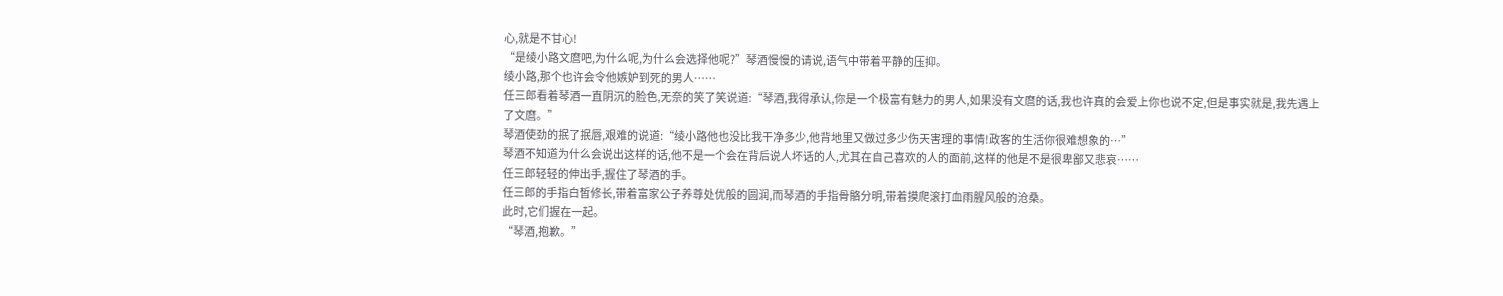心,就是不甘心!
“是绫小路文麿吧,为什么呢,为什么会选择他呢?”琴酒慢慢的请说,语气中带着平静的压抑。
绫小路,那个也许会令他嫉妒到死的男人……
任三郎看着琴酒一直阴沉的脸色,无奈的笑了笑说道:“琴酒,我得承认,你是一个极富有魅力的男人,如果没有文麿的话,我也许真的会爱上你也说不定,但是事实就是,我先遇上了文麿。”
琴酒使劲的抿了抿唇,艰难的说道:“绫小路他也没比我干净多少,他背地里又做过多少伤天害理的事情!政客的生活你很难想象的…”
琴酒不知道为什么会说出这样的话,他不是一个会在背后说人坏话的人,尤其在自己喜欢的人的面前,这样的他是不是很卑鄙又悲哀……
任三郎轻轻的伸出手,握住了琴酒的手。
任三郎的手指白皙修长,带着富家公子养尊处优般的圆润,而琴酒的手指骨骼分明,带着摸爬滚打血雨腥风般的沧桑。
此时,它们握在一起。
“琴酒,抱歉。”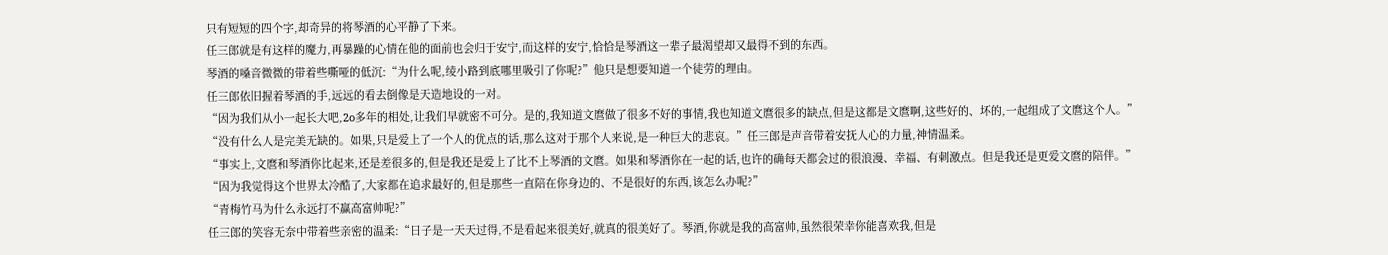只有短短的四个字,却奇异的将琴酒的心平静了下来。
任三郎就是有这样的魔力,再暴躁的心情在他的面前也会归于安宁,而这样的安宁,恰恰是琴酒这一辈子最渴望却又最得不到的东西。
琴酒的嗓音微微的带着些嘶哑的低沉:“为什么呢,绫小路到底哪里吸引了你呢?”他只是想要知道一个徒劳的理由。
任三郎依旧握着琴酒的手,远远的看去倒像是天造地设的一对。
“因为我们从小一起长大吧,2o多年的相处,让我们早就密不可分。是的,我知道文麿做了很多不好的事情,我也知道文麿很多的缺点,但是这都是文麿啊,这些好的、坏的,一起组成了文麿这个人。”
“没有什么人是完美无缺的。如果,只是爱上了一个人的优点的话,那么这对于那个人来说,是一种巨大的悲哀。”任三郎是声音带着安抚人心的力量,神情温柔。
“事实上,文麿和琴酒你比起来,还是差很多的,但是我还是爱上了比不上琴酒的文麿。如果和琴酒你在一起的话,也许的确每天都会过的很浪漫、幸福、有刺激点。但是我还是更爱文麿的陪伴。”
“因为我觉得这个世界太冷酷了,大家都在追求最好的,但是那些一直陪在你身边的、不是很好的东西,该怎么办呢?”
“青梅竹马为什么永远打不赢高富帅呢?”
任三郎的笑容无奈中带着些亲密的温柔:“日子是一天天过得,不是看起来很美好,就真的很美好了。琴酒,你就是我的高富帅,虽然很荣幸你能喜欢我,但是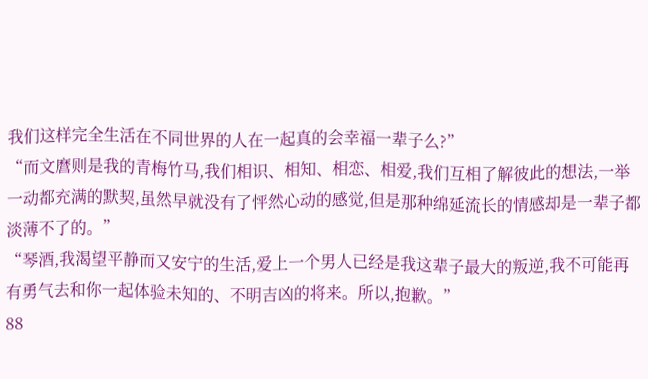我们这样完全生活在不同世界的人在一起真的会幸福一辈子么?”
“而文麿则是我的青梅竹马,我们相识、相知、相恋、相爱,我们互相了解彼此的想法,一举一动都充满的默契,虽然早就没有了怦然心动的感觉,但是那种绵延流长的情感却是一辈子都淡薄不了的。”
“琴酒,我渴望平静而又安宁的生活,爱上一个男人已经是我这辈子最大的叛逆,我不可能再有勇气去和你一起体验未知的、不明吉凶的将来。所以,抱歉。”
88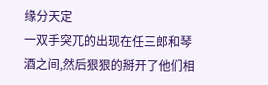缘分天定
一双手突兀的出现在任三郎和琴酒之间,然后狠狠的掰开了他们相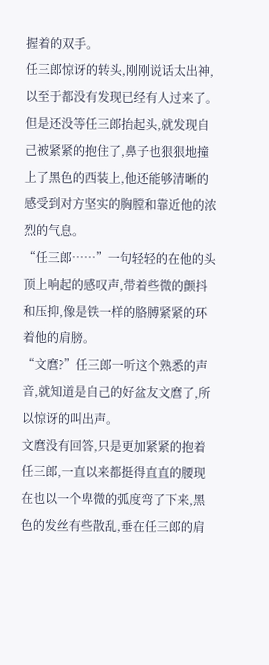握着的双手。
任三郎惊讶的转头,刚刚说话太出神,以至于都没有发现已经有人过来了。
但是还没等任三郎抬起头,就发现自己被紧紧的抱住了,鼻子也狠狠地撞上了黑色的西装上,他还能够清晰的感受到对方坚实的胸膛和靠近他的浓烈的气息。
“任三郎……”一句轻轻的在他的头顶上响起的感叹声,带着些微的颤抖和压抑,像是铁一样的胳膊紧紧的环着他的肩膀。
“文麿?”任三郎一听这个熟悉的声音,就知道是自己的好盆友文麿了,所以惊讶的叫出声。
文麿没有回答,只是更加紧紧的抱着任三郎,一直以来都挺得直直的腰现在也以一个卑微的弧度弯了下来,黑色的发丝有些散乱,垂在任三郎的肩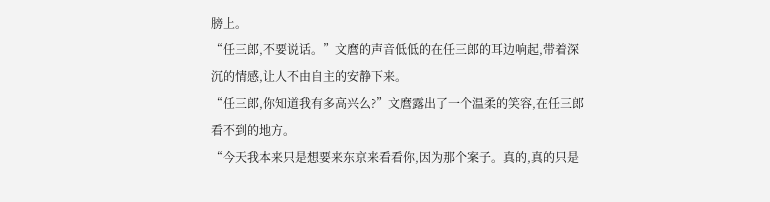膀上。
“任三郎,不要说话。”文麿的声音低低的在任三郎的耳边响起,带着深沉的情感,让人不由自主的安静下来。
“任三郎,你知道我有多高兴么?”文麿露出了一个温柔的笑容,在任三郎看不到的地方。
“今天我本来只是想要来东京来看看你,因为那个案子。真的,真的只是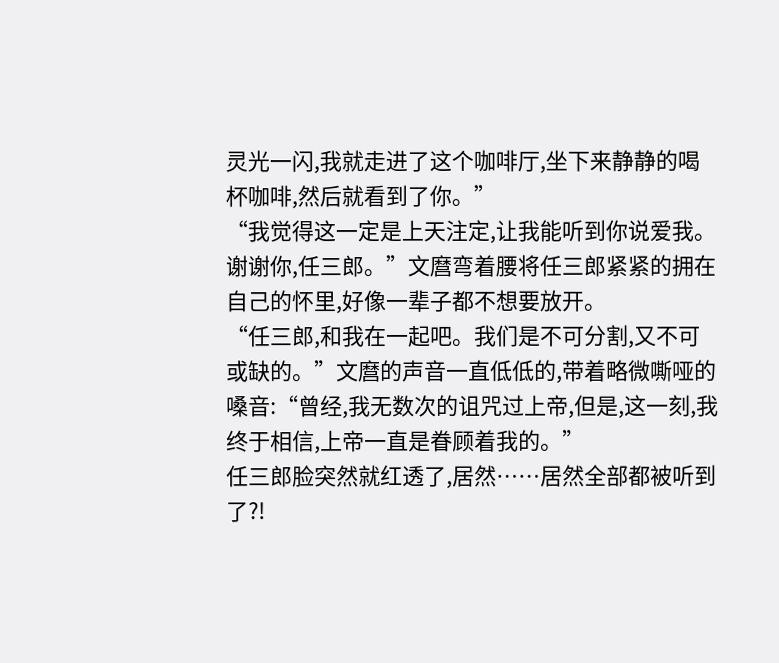灵光一闪,我就走进了这个咖啡厅,坐下来静静的喝杯咖啡,然后就看到了你。”
“我觉得这一定是上天注定,让我能听到你说爱我。谢谢你,任三郎。”文麿弯着腰将任三郎紧紧的拥在自己的怀里,好像一辈子都不想要放开。
“任三郎,和我在一起吧。我们是不可分割,又不可或缺的。”文麿的声音一直低低的,带着略微嘶哑的嗓音:“曾经,我无数次的诅咒过上帝,但是,这一刻,我终于相信,上帝一直是眷顾着我的。”
任三郎脸突然就红透了,居然……居然全部都被听到了?!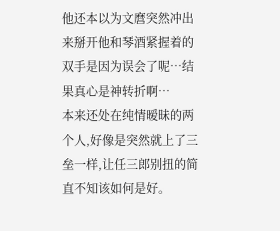他还本以为文麿突然冲出来掰开他和琴酒紧握着的双手是因为误会了呢…结果真心是神转折啊…
本来还处在纯情暧昧的两个人,好像是突然就上了三垒一样,让任三郎别扭的简直不知该如何是好。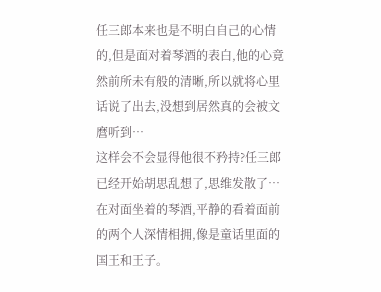任三郎本来也是不明白自己的心情的,但是面对着琴酒的表白,他的心竟然前所未有般的清晰,所以就将心里话说了出去,没想到居然真的会被文麿听到…
这样会不会显得他很不矜持?任三郎已经开始胡思乱想了,思维发散了…
在对面坐着的琴酒,平静的看着面前的两个人深情相拥,像是童话里面的国王和王子。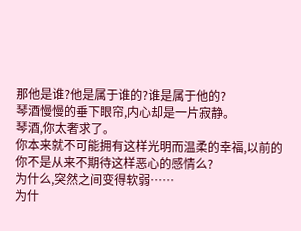那他是谁?他是属于谁的?谁是属于他的?
琴酒慢慢的垂下眼帘,内心却是一片寂静。
琴酒,你太奢求了。
你本来就不可能拥有这样光明而温柔的幸福,以前的你不是从来不期待这样恶心的感情么?
为什么,突然之间变得软弱……
为什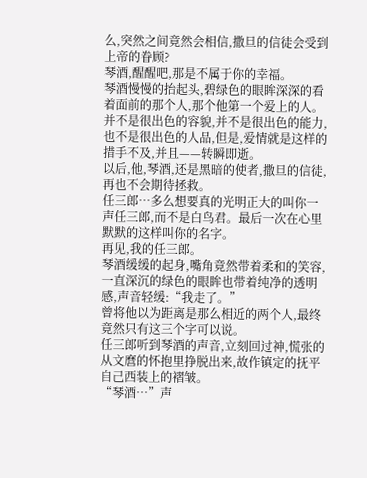么,突然之间竟然会相信,撒旦的信徒会受到上帝的眷顾?
琴酒,醒醒吧,那是不属于你的幸福。
琴酒慢慢的抬起头,碧绿色的眼眸深深的看着面前的那个人,那个他第一个爱上的人。
并不是很出色的容貌,并不是很出色的能力,也不是很出色的人品,但是,爱情就是这样的措手不及,并且——转瞬即逝。
以后,他,琴酒,还是黑暗的使者,撒旦的信徒,再也不会期待拯救。
任三郎…多么想要真的光明正大的叫你一声任三郎,而不是白鸟君。最后一次在心里默默的这样叫你的名字。
再见,我的任三郎。
琴酒缓缓的起身,嘴角竟然带着柔和的笑容,一直深沉的绿色的眼眸也带着纯净的透明感,声音轻缓:“我走了。”
曾将他以为距离是那么相近的两个人,最终竟然只有这三个字可以说。
任三郎听到琴酒的声音,立刻回过神,慌张的从文麿的怀抱里挣脱出来,故作镇定的抚平自己西装上的褶皱。
“琴酒…”声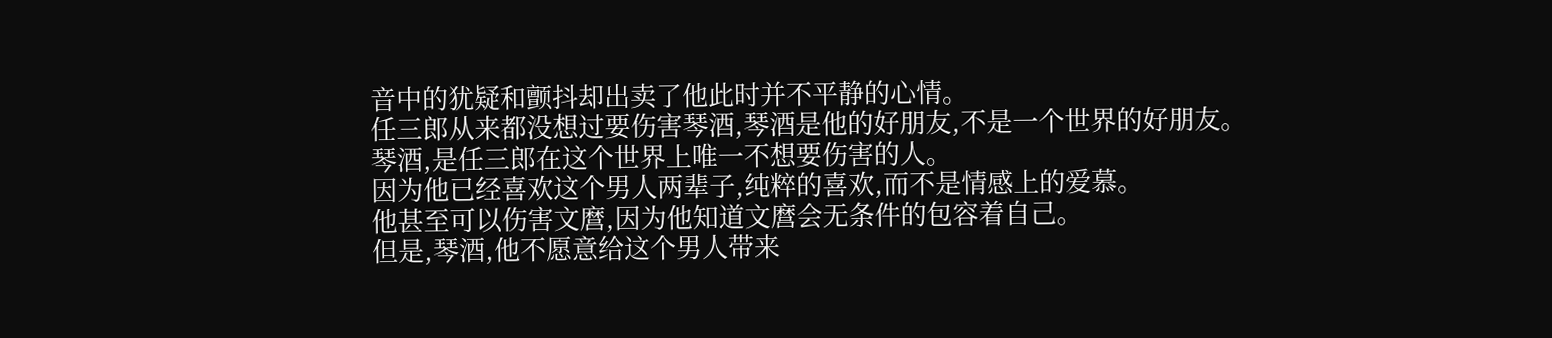音中的犹疑和颤抖却出卖了他此时并不平静的心情。
任三郎从来都没想过要伤害琴酒,琴酒是他的好朋友,不是一个世界的好朋友。
琴酒,是任三郎在这个世界上唯一不想要伤害的人。
因为他已经喜欢这个男人两辈子,纯粹的喜欢,而不是情感上的爱慕。
他甚至可以伤害文麿,因为他知道文麿会无条件的包容着自己。
但是,琴酒,他不愿意给这个男人带来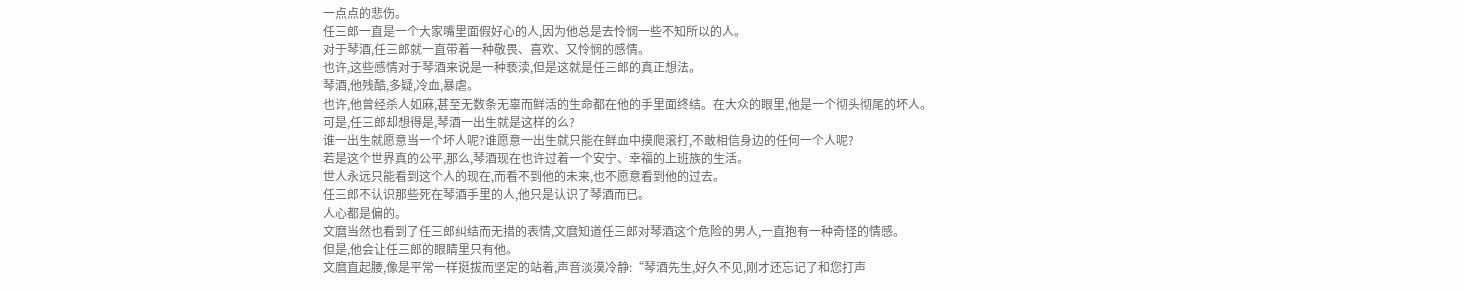一点点的悲伤。
任三郎一直是一个大家嘴里面假好心的人,因为他总是去怜悯一些不知所以的人。
对于琴酒,任三郎就一直带着一种敬畏、喜欢、又怜悯的感情。
也许,这些感情对于琴酒来说是一种亵渎,但是这就是任三郎的真正想法。
琴酒,他残酷,多疑,冷血,暴虐。
也许,他曾经杀人如麻,甚至无数条无辜而鲜活的生命都在他的手里面终结。在大众的眼里,他是一个彻头彻尾的坏人。
可是,任三郎却想得是,琴酒一出生就是这样的么?
谁一出生就愿意当一个坏人呢?谁愿意一出生就只能在鲜血中摸爬滚打,不敢相信身边的任何一个人呢?
若是这个世界真的公平,那么,琴酒现在也许过着一个安宁、幸福的上班族的生活。
世人永远只能看到这个人的现在,而看不到他的未来,也不愿意看到他的过去。
任三郎不认识那些死在琴酒手里的人,他只是认识了琴酒而已。
人心都是偏的。
文麿当然也看到了任三郎纠结而无措的表情,文麿知道任三郎对琴酒这个危险的男人,一直抱有一种奇怪的情感。
但是,他会让任三郎的眼睛里只有他。
文麿直起腰,像是平常一样挺拔而坚定的站着,声音淡漠冷静:“琴酒先生,好久不见,刚才还忘记了和您打声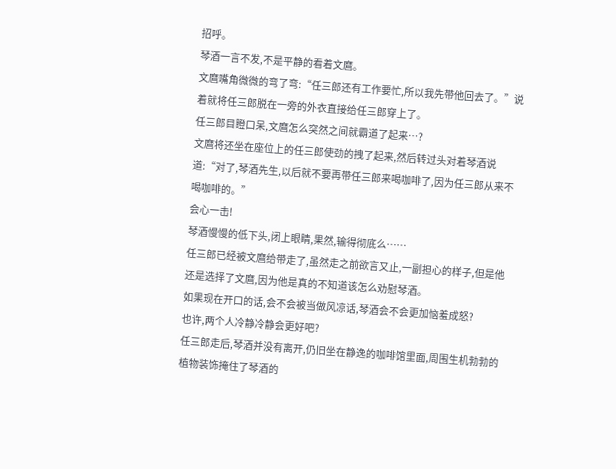招呼。
琴酒一言不发,不是平静的看着文麿。
文麿嘴角微微的弯了弯:“任三郎还有工作要忙,所以我先带他回去了。”说着就将任三郎脱在一旁的外衣直接给任三郎穿上了。
任三郎目瞪口呆,文麿怎么突然之间就霸道了起来…?
文麿将还坐在座位上的任三郎使劲的拽了起来,然后转过头对着琴酒说道:“对了,琴酒先生,以后就不要再带任三郎来喝咖啡了,因为任三郎从来不喝咖啡的。”
会心一击!
琴酒慢慢的低下头,闭上眼睛,果然,输得彻底么……
任三郎已经被文麿给带走了,虽然走之前欲言又止,一副担心的样子,但是他还是选择了文麿,因为他是真的不知道该怎么劝慰琴酒。
如果现在开口的话,会不会被当做风凉话,琴酒会不会更加恼羞成怒?
也许,两个人冷静冷静会更好吧?
任三郎走后,琴酒并没有离开,仍旧坐在静逸的咖啡馆里面,周围生机勃勃的植物装饰掩住了琴酒的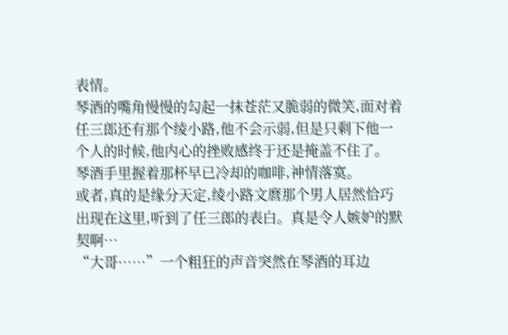表情。
琴酒的嘴角慢慢的勾起一抹苍茫又脆弱的微笑,面对着任三郎还有那个绫小路,他不会示弱,但是只剩下他一个人的时候,他内心的挫败感终于还是掩盖不住了。
琴酒手里握着那杯早已冷却的咖啡,神情落寞。
或者,真的是缘分天定,绫小路文麿那个男人居然恰巧出现在这里,听到了任三郎的表白。真是令人嫉妒的默契啊…
“大哥……”一个粗狂的声音突然在琴酒的耳边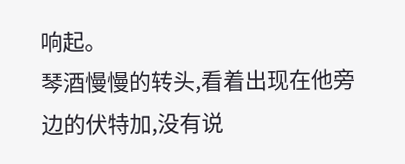响起。
琴酒慢慢的转头,看着出现在他旁边的伏特加,没有说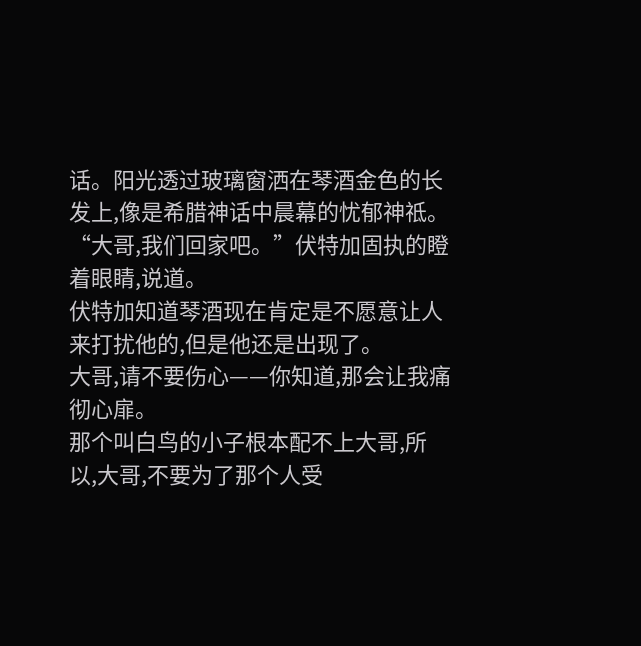话。阳光透过玻璃窗洒在琴酒金色的长发上,像是希腊神话中晨幕的忧郁神祗。
“大哥,我们回家吧。”伏特加固执的瞪着眼睛,说道。
伏特加知道琴酒现在肯定是不愿意让人来打扰他的,但是他还是出现了。
大哥,请不要伤心——你知道,那会让我痛彻心扉。
那个叫白鸟的小子根本配不上大哥,所以,大哥,不要为了那个人受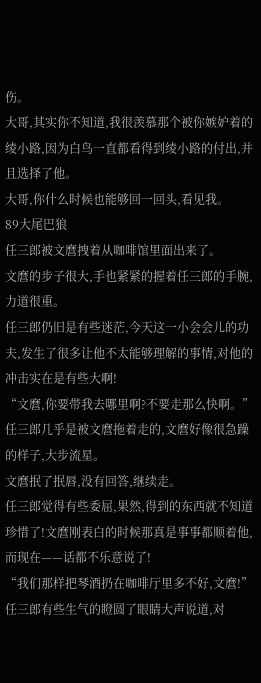伤。
大哥,其实你不知道,我很羡慕那个被你嫉妒着的绫小路,因为白鸟一直都看得到绫小路的付出,并且选择了他。
大哥,你什么时候也能够回一回头,看见我。
89大尾巴狼
任三郎被文麿拽着从咖啡馆里面出来了。
文麿的步子很大,手也紧紧的握着任三郎的手腕,力道很重。
任三郎仍旧是有些迷茫,今天这一小会会儿的功夫,发生了很多让他不太能够理解的事情,对他的冲击实在是有些大啊!
“文麿,你要带我去哪里啊?不要走那么快啊。”任三郎几乎是被文麿拖着走的,文麿好像很急躁的样子,大步流星。
文麿抿了抿唇,没有回答,继续走。
任三郎觉得有些委屈,果然,得到的东西就不知道珍惜了!文麿刚表白的时候那真是事事都顺着他,而现在——话都不乐意说了!
“我们那样把琴酒扔在咖啡厅里多不好,文麿!”任三郎有些生气的瞪圆了眼睛大声说道,对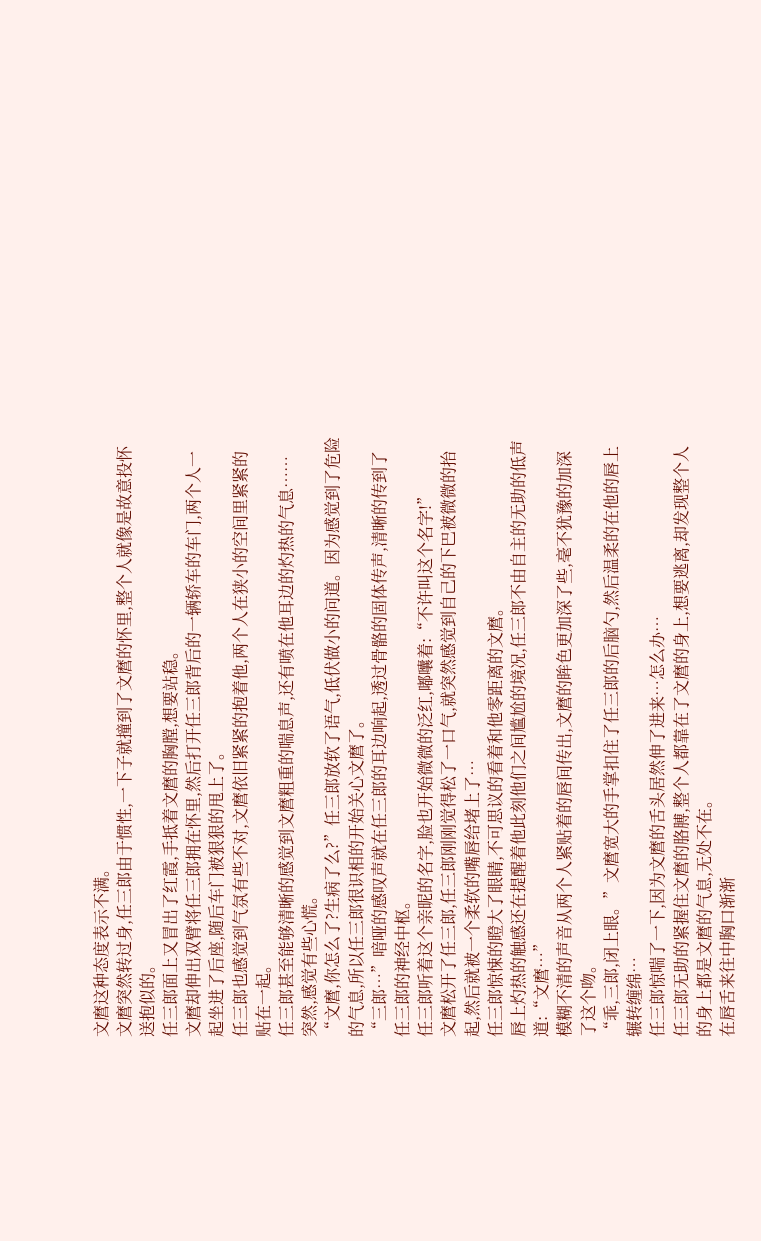文麿这种态度表示不满。
文麿突然转过身,任三郎由于惯性,一下子就撞到了文麿的怀里,整个人就像是故意投怀送抱似的。
任三郎面上又冒出了红霞,手抵着文麿的胸膛,想要站稳。
文麿却伸出双臂将任三郎拥在怀里,然后打开任三郎背后的一辆轿车的车门,两个人一起坐进了后座,随后车门被狠狠的甩上了。
任三郎也感觉到气氛有些不对,文麿依旧紧紧的抱着他,两个人在狭小的空间里紧紧的贴在一起。
任三郎甚至能够清晰的感觉到文麿粗重的喘息声,还有喷在他耳边的灼热的气息……
突然,感觉有些心慌。
“文麿,你怎么了?生病了么?”任三郎放软了语气,低伏做小的问道。因为感觉到了危险的气息,所以任三郎很识相的开始关心文麿了。
“三郎…”喑哑的感叹声就在任三郎的耳边响起,透过骨骼的固体传声,清晰的传到了任三郎的神经中枢。
任三郎听着这个亲昵的名字,脸也开始微微的泛红,嘟囔着:“不许叫这个名字!”
文麿松开了任三郎,任三郎刚刚觉得松了一口气,就突然感觉到自己的下巴被微微的抬起,然后就被一个柔软的嘴唇给堵上了…
任三郎惊悚的瞪大了眼睛,不可思议的看着和他零距离的文麿。
唇上灼热的触感还在提醒着他此刻他们之间尴尬的境况,任三郎不由自主的无助的低声道:“文麿…”
模糊不清的声音从两个人紧贴着的唇间传出,文麿的眸色更加深了些,毫不犹豫的加深了这个吻。
“乖,三郎,闭上眼。”文麿宽大的手掌扣住了任三郎的后脑勺,然后温柔的在他的唇上辗转缠绵…
任三郎惊喘了一下,因为文麿的舌头居然伸了进来…怎么办…
任三郎无助的紧握住文麿的胳膊,整个人都靠在了文麿的身上,想要逃离,却发现整个人的身上都是文麿的气息,无处不在。
在唇舌来往中胸口渐渐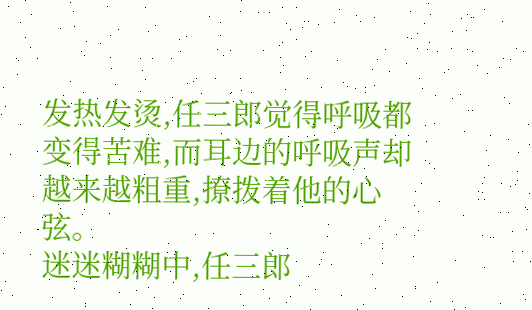发热发烫,任三郎觉得呼吸都变得苦难,而耳边的呼吸声却越来越粗重,撩拨着他的心弦。
迷迷糊糊中,任三郎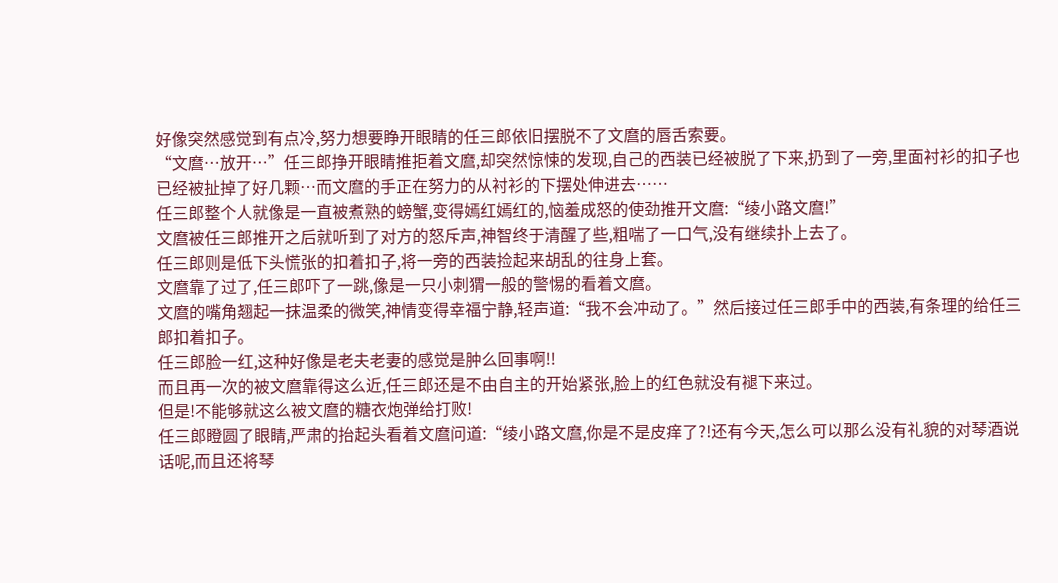好像突然感觉到有点冷,努力想要睁开眼睛的任三郎依旧摆脱不了文麿的唇舌索要。
“文麿…放开…”任三郎挣开眼睛推拒着文麿,却突然惊悚的发现,自己的西装已经被脱了下来,扔到了一旁,里面衬衫的扣子也已经被扯掉了好几颗…而文麿的手正在努力的从衬衫的下摆处伸进去……
任三郎整个人就像是一直被煮熟的螃蟹,变得嫣红嫣红的,恼羞成怒的使劲推开文麿:“绫小路文麿!”
文麿被任三郎推开之后就听到了对方的怒斥声,神智终于清醒了些,粗喘了一口气,没有继续扑上去了。
任三郎则是低下头慌张的扣着扣子,将一旁的西装捡起来胡乱的往身上套。
文麿靠了过了,任三郎吓了一跳,像是一只小刺猬一般的警惕的看着文麿。
文麿的嘴角翘起一抹温柔的微笑,神情变得幸福宁静,轻声道:“我不会冲动了。”然后接过任三郎手中的西装,有条理的给任三郎扣着扣子。
任三郎脸一红,这种好像是老夫老妻的感觉是肿么回事啊!!
而且再一次的被文麿靠得这么近,任三郎还是不由自主的开始紧张,脸上的红色就没有褪下来过。
但是!不能够就这么被文麿的糖衣炮弹给打败!
任三郎瞪圆了眼睛,严肃的抬起头看着文麿问道:“绫小路文麿,你是不是皮痒了?!还有今天,怎么可以那么没有礼貌的对琴酒说话呢,而且还将琴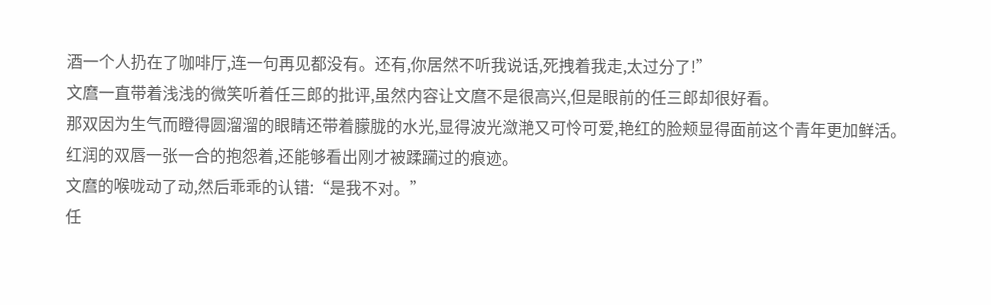酒一个人扔在了咖啡厅,连一句再见都没有。还有,你居然不听我说话,死拽着我走,太过分了!”
文麿一直带着浅浅的微笑听着任三郎的批评,虽然内容让文麿不是很高兴,但是眼前的任三郎却很好看。
那双因为生气而瞪得圆溜溜的眼睛还带着朦胧的水光,显得波光潋滟又可怜可爱,艳红的脸颊显得面前这个青年更加鲜活。
红润的双唇一张一合的抱怨着,还能够看出刚才被蹂躏过的痕迹。
文麿的喉咙动了动,然后乖乖的认错:“是我不对。”
任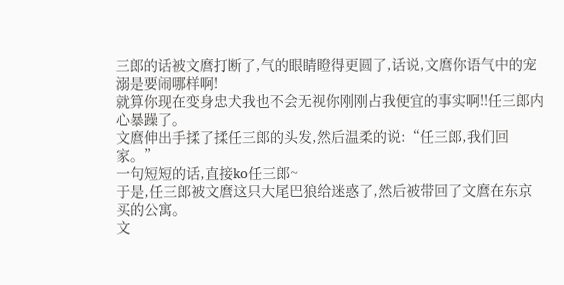三郎的话被文麿打断了,气的眼睛瞪得更圆了,话说,文麿你语气中的宠溺是要闹哪样啊!
就算你现在变身忠犬我也不会无视你刚刚占我便宜的事实啊!!任三郎内心暴躁了。
文麿伸出手揉了揉任三郎的头发,然后温柔的说:“任三郎,我们回家。”
一句短短的话,直接ko任三郎~
于是,任三郎被文麿这只大尾巴狼给迷惑了,然后被带回了文麿在东京买的公寓。
文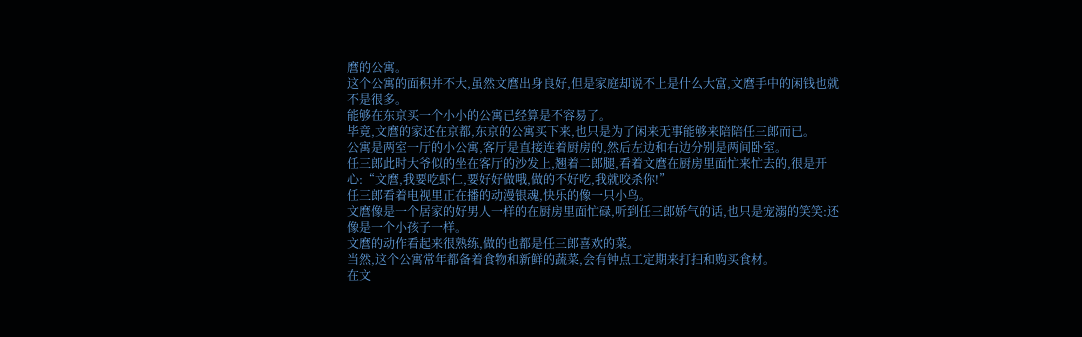麿的公寓。
这个公寓的面积并不大,虽然文麿出身良好,但是家庭却说不上是什么大富,文麿手中的闲钱也就不是很多。
能够在东京买一个小小的公寓已经算是不容易了。
毕竟,文麿的家还在京都,东京的公寓买下来,也只是为了闲来无事能够来陪陪任三郎而已。
公寓是两室一厅的小公寓,客厅是直接连着厨房的,然后左边和右边分别是两间卧室。
任三郎此时大爷似的坐在客厅的沙发上,翘着二郎腿,看着文麿在厨房里面忙来忙去的,很是开心:“文麿,我要吃虾仁,要好好做哦,做的不好吃,我就咬杀你!”
任三郎看着电视里正在播的动漫银魂,快乐的像一只小鸟。
文麿像是一个居家的好男人一样的在厨房里面忙碌,听到任三郎娇气的话,也只是宠溺的笑笑:还像是一个小孩子一样。
文麿的动作看起来很熟练,做的也都是任三郎喜欢的菜。
当然,这个公寓常年都备着食物和新鲜的蔬菜,会有钟点工定期来打扫和购买食材。
在文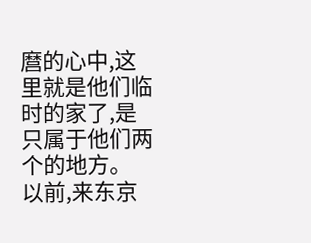麿的心中,这里就是他们临时的家了,是只属于他们两个的地方。
以前,来东京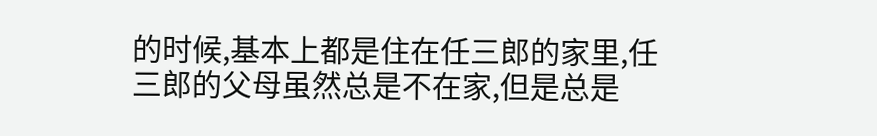的时候,基本上都是住在任三郎的家里,任三郎的父母虽然总是不在家,但是总是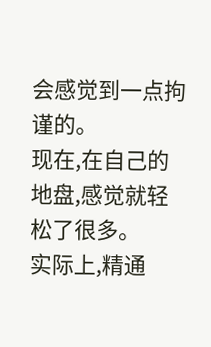会感觉到一点拘谨的。
现在,在自己的地盘,感觉就轻松了很多。
实际上,精通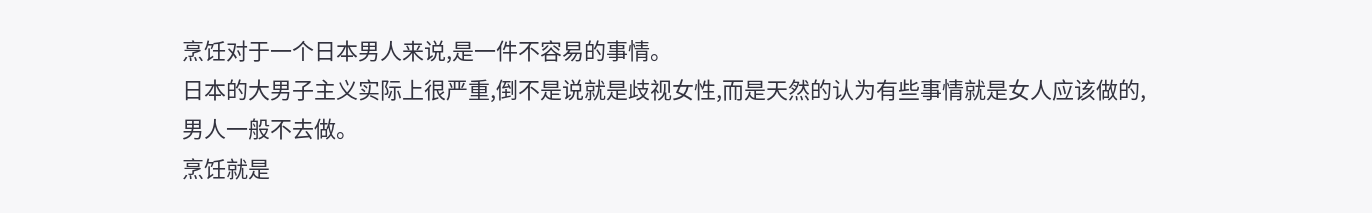烹饪对于一个日本男人来说,是一件不容易的事情。
日本的大男子主义实际上很严重,倒不是说就是歧视女性,而是天然的认为有些事情就是女人应该做的,男人一般不去做。
烹饪就是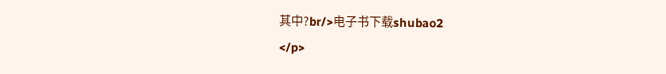其中?br/>电子书下载shubao2
</p>